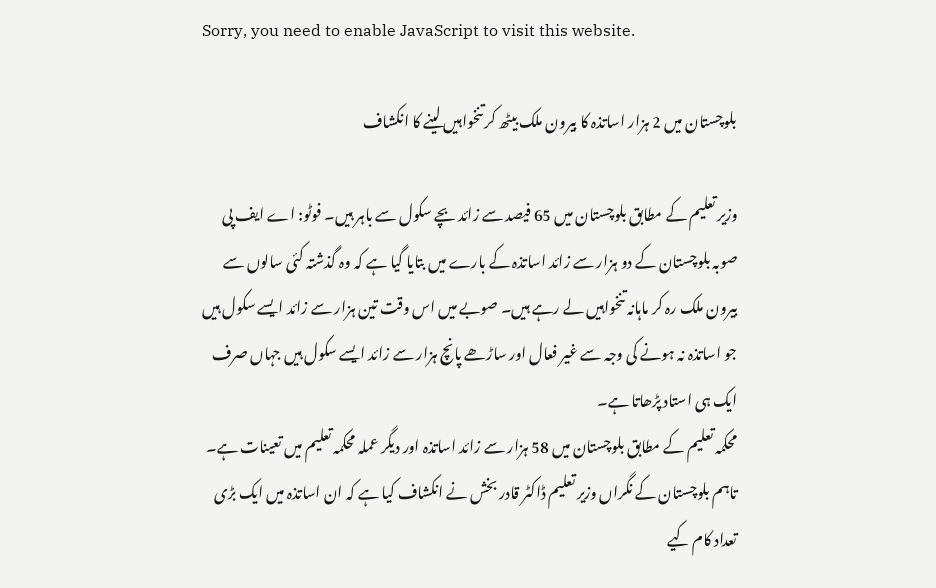Sorry, you need to enable JavaScript to visit this website.

بلوچستان میں 2 ہزار اساتذہ کا بیرون ملک بیٹھ کر تنخواہیں لینے کا انکشاف

وزیر تعلیم کے مطابق بلوچستان میں 65 فیصد سے زائد بچے سکول سے باہر ہیں۔ فوٹو: اے ایف پی
صوبہ بلوچستان کے دو ہزار سے زائد اساتذہ کے بارے میں بتایا گیا ہے کہ وہ گذشتہ کئی سالوں سے بیرون ملک رہ کر ماہانہ تنخواہیں لے رہے ہیں۔ صوبے میں اس وقت تین ہزار سے زائد ایسے سکول ہیں جو اساتذہ نہ ہونے کی وجہ سے غیر فعال اور ساڑھے پانچ ہزار سے زائد ایسے سکول ہیں جہاں صرف ایک ہی استاد پڑھاتا ہے۔
محکمہ تعلیم کے مطابق بلوچستان میں 58 ہزار سے زائد اساتذہ اور دیگر عملہ محکمہ تعلیم میں تعینات ہے۔ تاہم بلوچستان کے نگراں وزیر تعلیم ڈاکٹر قادر بخش نے انکشاف کیا ہے کہ ان اساتذہ میں ایک بڑی تعداد کام کیے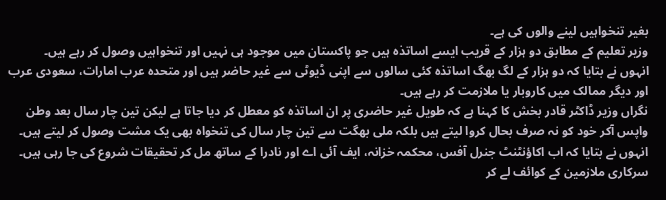بغیر تنخواہیں لینے والوں کی ہے۔
وزیر تعلیم کے مطابق دو ہزار کے قریب ایسے اساتذہ ہیں جو پاکستان میں موجود ہی نہیں اور تنخواہیں وصول کر رہے ہیں۔
انہوں نے بتایا کہ دو ہزار کے لگ بھگ اساتذہ کئی سالوں سے اپنی ڈیوٹی سے غیر حاضر ہیں اور متحدہ عرب امارات، سعودی عرب اور دیگر ممالک میں کاروبار یا ملازمت کر رہے ہیں۔
نگراں وزیر ڈاکٹر قادر بخش کا کہنا ہے کہ طویل غیر حاضری پر ان اساتذہ کو معطل کر دیا جاتا ہے لیکن تین چار سال بعد وطن واپس آکر خود کو نہ صرف بحال کروا لیتے ہیں بلکہ ملی بھگت سے تین چار سال کی تنخواہ بھی یک مشت وصول کر لیتے ہیں۔
انہوں نے بتایا کہ اب اکاؤنٹنٹ جنرل آفس، محکمہ خزانہ، ایف آئی اے اور نادرا کے ساتھ مل کر تحقیقات شروع کی جا رہی ہیں۔ سرکاری ملازمین کے کوائف لے کر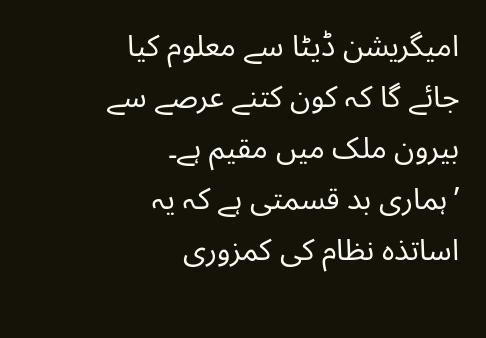امیگریشن ڈیٹا سے معلوم کیا جائے گا کہ کون کتنے عرصے سے بیرون ملک میں مقیم ہے۔
’ہماری بد قسمتی ہے کہ یہ اساتذہ نظام کی کمزوری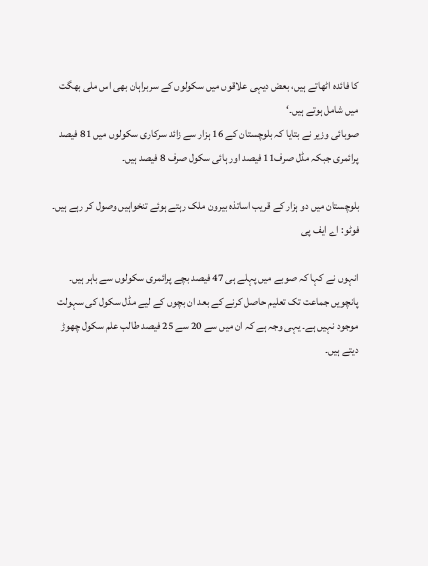کا فائدہ اٹھاتے ہیں، بعض دیہی علاقوں میں سکولوں کے سربراہان بھی اس ملی بھگت میں شامل ہوتے ہیں۔‘
صوبائی وزیر نے بتایا کہ بلوچستان کے 16 ہزار سے زائد سرکاری سکولوں میں 81 فیصد پرائمری جبکہ مڈل صرف11 فیصد اور ہائی سکول صرف 8 فیصد ہیں۔

بلوچستان میں دو ہزار کے قریب اساتذہ بیرون ملک رہتے ہوئے تنخواہیں وصول کر رہے ہیں۔ فوٹو: اے ایف پی

انہوں نے کہا کہ صوبے میں پہلے ہی 47 فیصد بچے پرائمری سکولوں سے باہر ہیں۔ پانچویں جماعت تک تعلیم حاصل کرنے کے بعد ان بچوں کے لیے مڈل سکول کی سہولت موجود نہیں ہے۔ یہی وجہ ہے کہ ان میں سے 20 سے 25 فیصد طالب علم سکول چھوڑ دیتے ہیں۔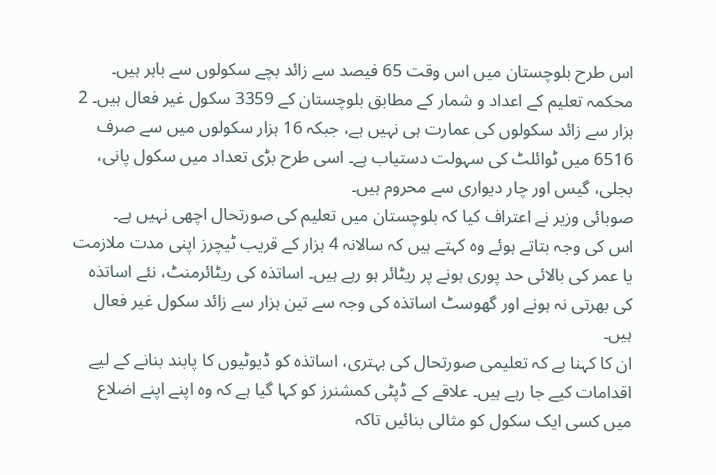اس طرح بلوچستان میں اس وقت 65 فیصد سے زائد بچے سکولوں سے باہر ہیں۔
محکمہ تعلیم کے اعداد و شمار کے مطابق بلوچستان کے 3359 سکول غیر فعال ہیں۔ 2 ہزار سے زائد سکولوں کی عمارت ہی نہیں ہے، جبکہ 16 ہزار سکولوں میں سے صرف 6516 میں ٹوائلٹ کی سہولت دستیاب ہے۔ اسی طرح بڑی تعداد میں سکول پانی، بجلی، گیس اور چار دیواری سے محروم ہیں۔
صوبائی وزیر نے اعتراف کیا کہ بلوچستان میں تعلیم کی صورتحال اچھی نہیں ہے۔
اس کی وجہ بتاتے ہوئے وہ کہتے ہیں کہ سالانہ 4 ہزار کے قریب ٹیچرز اپنی مدت ملازمت یا عمر کی بالائی حد پوری ہونے پر ریٹائر ہو رہے ہیں۔ اساتذہ کی ریٹائرمنٹ، نئے اساتذہ کی بھرتی نہ ہونے اور گھوسٹ اساتذہ کی وجہ سے تین ہزار سے زائد سکول غیر فعال ہیں۔
ان کا کہنا ہے کہ تعلیمی صورتحال کی بہتری، اساتذہ کو ڈیوٹیوں کا پابند بنانے کے لیے اقدامات کیے جا رہے ہیں۔ علاقے کے ڈپٹی کمشنرز کو کہا گیا ہے کہ وہ اپنے اپنے اضلاع میں کسی ایک سکول کو مثالی بنائیں تاکہ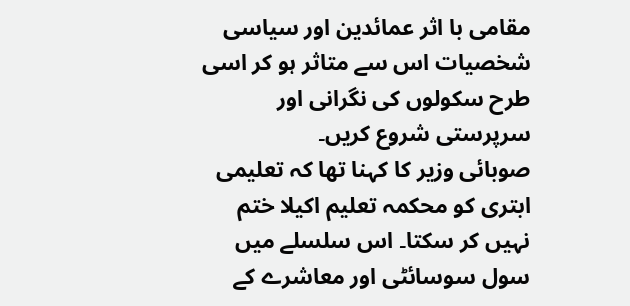مقامی با اثر عمائدین اور سیاسی شخصیات اس سے متاثر ہو کر اسی طرح سکولوں کی نگرانی اور سرپرستی شروع کریں۔
صوبائی وزیر کا کہنا تھا کہ تعلیمی ابتری کو محکمہ تعلیم اکیلا ختم نہیں کر سکتا۔ اس سلسلے میں سول سوسائٹی اور معاشرے کے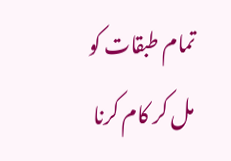تمام طبقات کو مل کر کام کرنا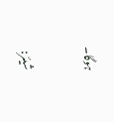ہوگا۔

شیئر: